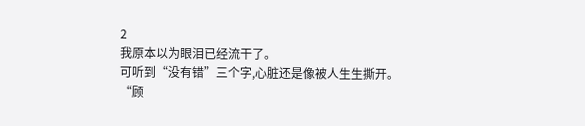2
我原本以为眼泪已经流干了。
可听到“没有错”三个字,心脏还是像被人生生撕开。
“顾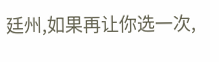廷州,如果再让你选一次,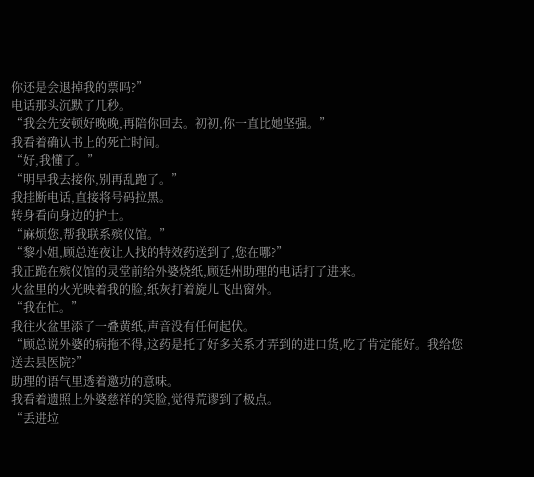你还是会退掉我的票吗?”
电话那头沉默了几秒。
“我会先安顿好晚晚,再陪你回去。初初,你一直比她坚强。”
我看着确认书上的死亡时间。
“好,我懂了。”
“明早我去接你,别再乱跑了。”
我挂断电话,直接将号码拉黑。
转身看向身边的护士。
“麻烦您,帮我联系殡仪馆。”
“黎小姐,顾总连夜让人找的特效药送到了,您在哪?”
我正跪在殡仪馆的灵堂前给外婆烧纸,顾廷州助理的电话打了进来。
火盆里的火光映着我的脸,纸灰打着旋儿飞出窗外。
“我在忙。”
我往火盆里添了一叠黄纸,声音没有任何起伏。
“顾总说外婆的病拖不得,这药是托了好多关系才弄到的进口货,吃了肯定能好。我给您送去县医院?”
助理的语气里透着邀功的意味。
我看着遗照上外婆慈祥的笑脸,觉得荒谬到了极点。
“丢进垃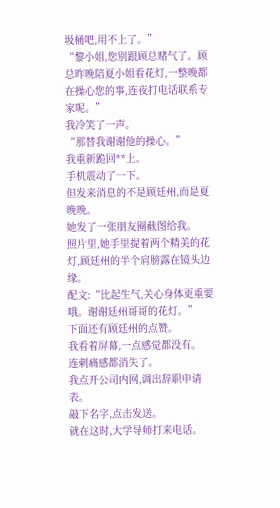圾桶吧,用不上了。”
“黎小姐,您别跟顾总赌气了。顾总昨晚陪夏小姐看花灯,一整晚都在操心您的事,连夜打电话联系专家呢。”
我冷笑了一声。
“那替我谢谢他的操心。”
我重新跪回**上。
手机震动了一下。
但发来消息的不是顾廷州,而是夏晚晚。
她发了一张朋友圈截图给我。
照片里,她手里提着两个精美的花灯,顾廷州的半个肩膀露在镜头边缘。
配文:“比起生气,关心身体更重要哦。谢谢廷州哥哥的花灯。”
下面还有顾廷州的点赞。
我看着屏幕,一点感觉都没有。
连刺痛感都消失了。
我点开公司内网,调出辞职申请表。
敲下名字,点击发送。
就在这时,大学导师打来电话。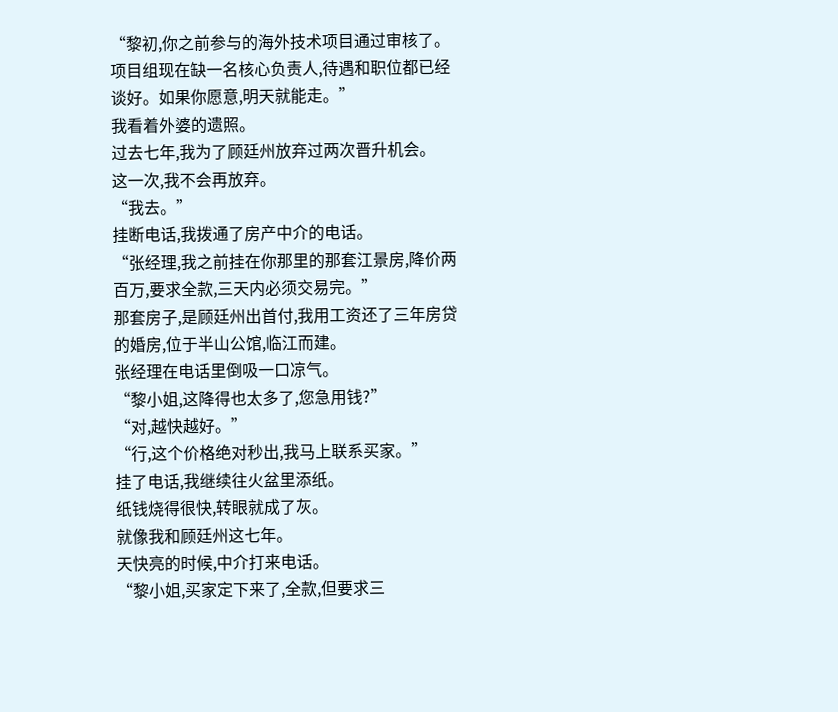“黎初,你之前参与的海外技术项目通过审核了。项目组现在缺一名核心负责人,待遇和职位都已经谈好。如果你愿意,明天就能走。”
我看着外婆的遗照。
过去七年,我为了顾廷州放弃过两次晋升机会。
这一次,我不会再放弃。
“我去。”
挂断电话,我拨通了房产中介的电话。
“张经理,我之前挂在你那里的那套江景房,降价两百万,要求全款,三天内必须交易完。”
那套房子,是顾廷州出首付,我用工资还了三年房贷的婚房,位于半山公馆,临江而建。
张经理在电话里倒吸一口凉气。
“黎小姐,这降得也太多了,您急用钱?”
“对,越快越好。”
“行,这个价格绝对秒出,我马上联系买家。”
挂了电话,我继续往火盆里添纸。
纸钱烧得很快,转眼就成了灰。
就像我和顾廷州这七年。
天快亮的时候,中介打来电话。
“黎小姐,买家定下来了,全款,但要求三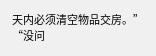天内必须清空物品交房。”
“没问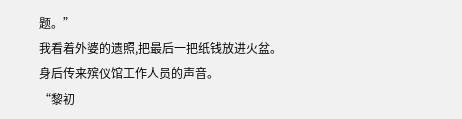题。”
我看着外婆的遗照,把最后一把纸钱放进火盆。
身后传来殡仪馆工作人员的声音。
“黎初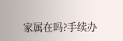家属在吗?手续办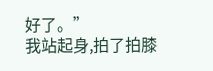好了。”
我站起身,拍了拍膝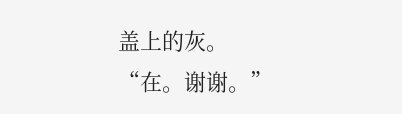盖上的灰。
“在。谢谢。”